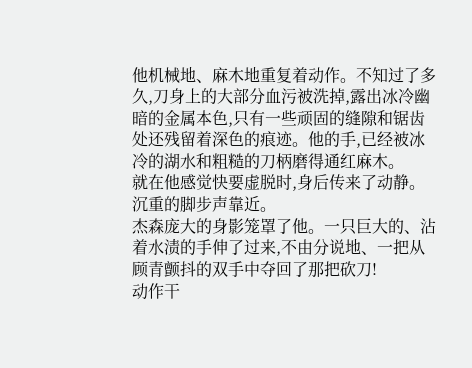他机械地、麻木地重复着动作。不知过了多久,刀身上的大部分血污被洗掉,露出冰冷幽暗的金属本色,只有一些顽固的缝隙和锯齿处还残留着深色的痕迹。他的手,已经被冰冷的湖水和粗糙的刀柄磨得通红麻木。
就在他感觉快要虚脱时,身后传来了动静。
沉重的脚步声靠近。
杰森庞大的身影笼罩了他。一只巨大的、沾着水渍的手伸了过来,不由分说地、一把从顾青颤抖的双手中夺回了那把砍刀!
动作干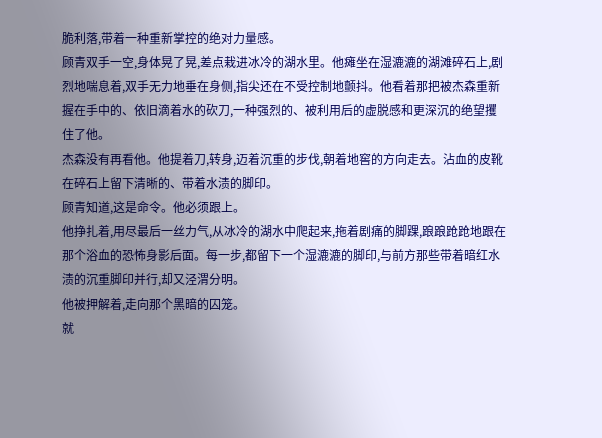脆利落,带着一种重新掌控的绝对力量感。
顾青双手一空,身体晃了晃,差点栽进冰冷的湖水里。他瘫坐在湿漉漉的湖滩碎石上,剧烈地喘息着,双手无力地垂在身侧,指尖还在不受控制地颤抖。他看着那把被杰森重新握在手中的、依旧滴着水的砍刀,一种强烈的、被利用后的虚脱感和更深沉的绝望攫住了他。
杰森没有再看他。他提着刀,转身,迈着沉重的步伐,朝着地窖的方向走去。沾血的皮靴在碎石上留下清晰的、带着水渍的脚印。
顾青知道,这是命令。他必须跟上。
他挣扎着,用尽最后一丝力气,从冰冷的湖水中爬起来,拖着剧痛的脚踝,踉踉跄跄地跟在那个浴血的恐怖身影后面。每一步,都留下一个湿漉漉的脚印,与前方那些带着暗红水渍的沉重脚印并行,却又泾渭分明。
他被押解着,走向那个黑暗的囚笼。
就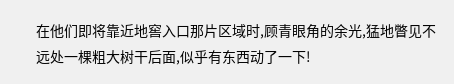在他们即将靠近地窖入口那片区域时,顾青眼角的余光,猛地瞥见不远处一棵粗大树干后面,似乎有东西动了一下!